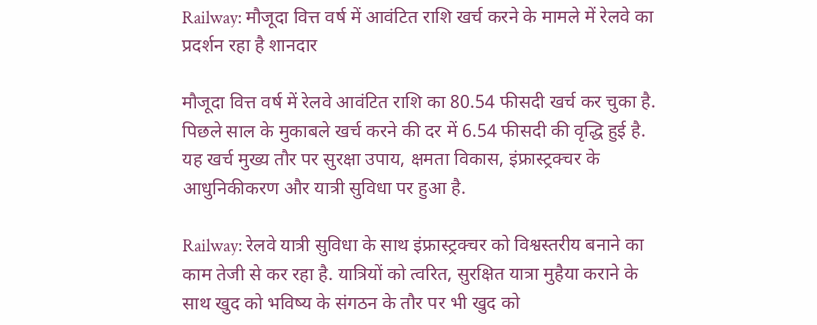Railway: मौजूदा वित्त वर्ष में आवंटित राशि खर्च करने के मामले में रेलवे का प्रदर्शन रहा है शानदार

मौजूदा वित्त वर्ष में रेलवे आवंटित राशि का 80.54 फीसदी खर्च कर चुका है. पिछले साल के मुकाबले खर्च करने की दर में 6.54 फीसदी की वृद्धि हुई है. यह खर्च मुख्य तौर पर सुरक्षा उपाय, क्षमता विकास, इंफ्रास्ट्रक्चर के आधुनिकीकरण और यात्री सुविधा पर हुआ है.

Railway: रेलवे यात्री सुविधा के साथ इंफ्रास्ट्रक्चर को विश्वस्तरीय बनाने का काम तेजी से कर रहा है. यात्रियों को त्वरित, सुरक्षित यात्रा मुहैया कराने के साथ खुद को भविष्य के संगठन के तौर पर भी खुद को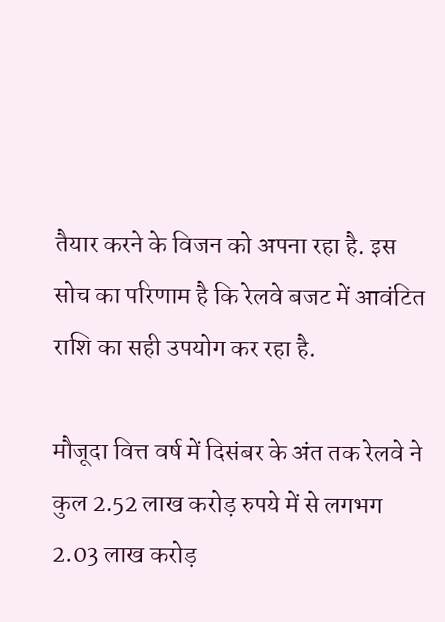तैयार करने के विजन को अपना रहा है. इस सोच का परिणाम है कि रेलवे बजट में आवंटित राशि का सही उपयोग कर रहा है.

मौजूदा वित्त वर्ष में दिसंबर के अंत तक रेलवे ने कुल 2.52 लाख करोड़ रुपये में से लगभग 2.03 लाख करोड़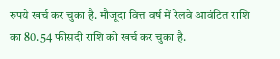रुपये खर्च कर चुका है. मौजूदा वित्त वर्ष में रेलवे आवंटित राशि का 80.54 फीसदी राशि को खर्च कर चुका है.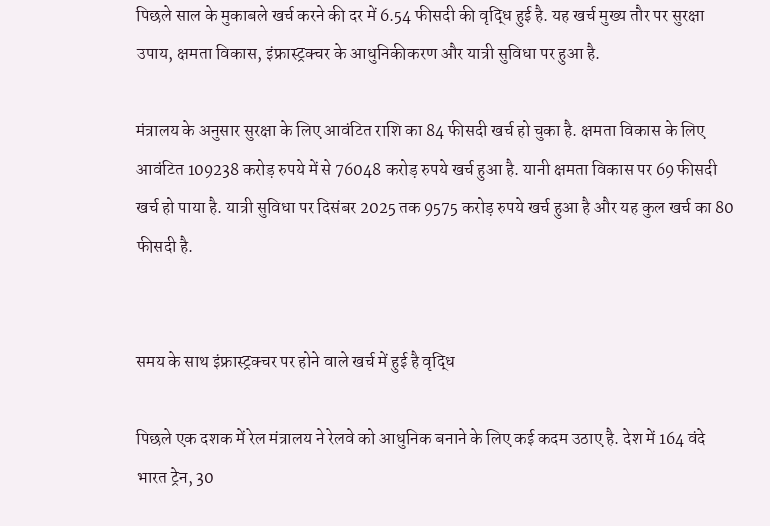पिछले साल के मुकाबले खर्च करने की दर में 6.54 फीसदी की वृद्धि हुई है. यह खर्च मुख्य तौर पर सुरक्षा उपाय, क्षमता विकास, इंफ्रास्ट्रक्चर के आधुनिकीकरण और यात्री सुविधा पर हुआ है.

मंत्रालय के अनुसार सुरक्षा के लिए आवंटित राशि का 84 फीसदी खर्च हो चुका है. क्षमता विकास के लिए आवंटित 109238 करोड़ रुपये में से 76048 करोड़ रुपये खर्च हुआ है. यानी क्षमता विकास पर 69 फीसदी खर्च हो पाया है. यात्री सुविधा पर दिसंबर 2025 तक 9575 करोड़ रुपये खर्च हुआ है और यह कुल खर्च का 80 फीसदी है.


समय के साथ इंफ्रास्ट्रक्चर पर होने वाले खर्च में हुई है वृद्धि

पिछले एक दशक में रेल मंत्रालय ने रेलवे को आधुनिक बनाने के लिए कई कदम उठाए है. देश में 164 वंदे भारत ट्रेन, 30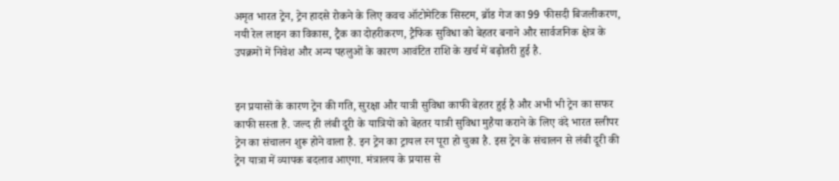अमृत भारत ट्रेन, ट्रेन हादसे रोकने के लिए कवच ऑटोमेटिक सिस्टम, ब्रॉड गेज का 99 फीसदी बिजलीकरण, नयी रेल लाइन का विकास, ट्रैक का दोहरीकरण, ट्रैफिक सुविधा को बेहतर बनाने और सार्वजनिक क्षेत्र के उपक्रमों में निवेश और अन्य पहलुओं के कारण आवंटित राशि के खर्च में बढ़ोतरी हुई है.


इन प्रयासों के कारण ट्रेन की गति, सुरक्षा और यात्री सुविधा काफी बेहतर हुई है और अभी भी ट्रेन का सफर काफी सस्ता है. जल्द ही लंबी दूरी के यात्रियों को बेहतर यात्री सुविधा मुहैया कराने के लिए वंदे भारत स्लीपर ट्रेन का संचालन शुरू होने वाला है. इन ट्रेन का ट्रायल रन पूरा हो चुका है. इस ट्रेन के संचालन से लंबी दूरी की ट्रेन यात्रा में व्यापक बदलाव आएगा. मंत्रालय के प्रयास से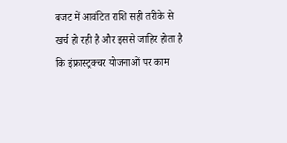बजट में आवंटित राशि सही तरीके से खर्च हो रही है और इससे जाहिर होता है कि इंफ्रास्ट्रक्चर योजनाओं पर काम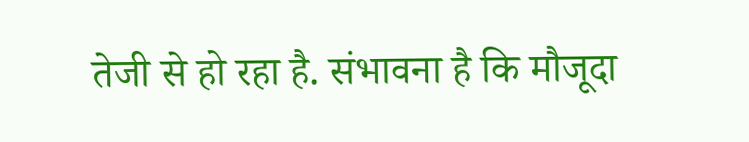तेजी से हो रहा है. संभावना है कि मौजूदा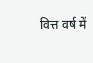वित्त वर्ष में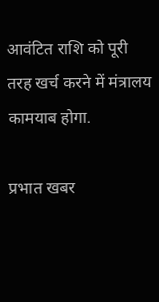आवंटित राशि को पूरी तरह खर्च करने में मंत्रालय कामयाब होगा.

प्रभात खबर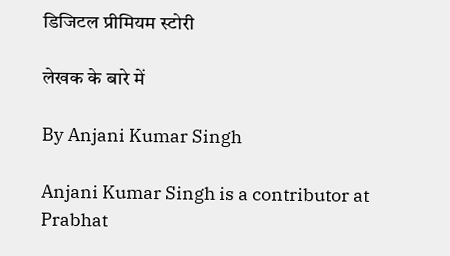डिजिटल प्रीमियम स्टोरी

लेखक के बारे में

By Anjani Kumar Singh

Anjani Kumar Singh is a contributor at Prabhat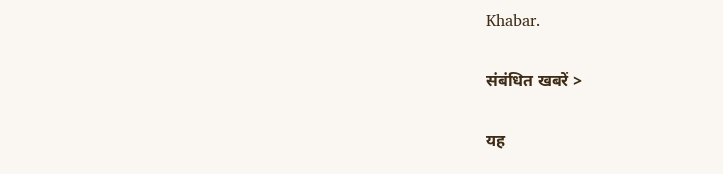Khabar.

संबंधित खबरें >

यह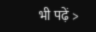भी पढ़ें >